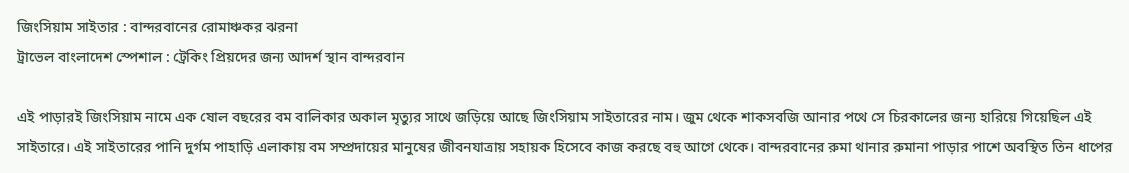জিংসিয়াম সাইতার : বান্দরবানের রোমাঞ্চকর ঝরনা
ট্রাভেল বাংলাদেশ স্পেশাল : ট্রেকিং প্রিয়দের জন্য আদর্শ স্থান বান্দরবান

এই পাড়ারই জিংসিয়াম নামে এক ষোল বছরের বম বালিকার অকাল মৃত্যুর সাথে জড়িয়ে আছে জিংসিয়াম সাইতারের নাম। জুম থেকে শাকসবজি আনার পথে সে চিরকালের জন্য হারিয়ে গিয়েছিল এই সাইতারে। এই সাইতারের পানি দুর্গম পাহাড়ি এলাকায় বম সম্প্রদায়ের মানুষের জীবনযাত্রায় সহায়ক হিসেবে কাজ করছে বহু আগে থেকে। বান্দরবানের রুমা থানার রুমানা পাড়ার পাশে অবস্থিত তিন ধাপের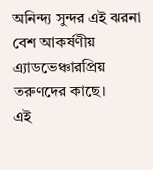অনিন্দ্য সুন্দর এই ঝরনা বেশ আকর্ষণীয় এ্যাডভেঞ্চারপ্রিয় তরুণদের কাছে।
এই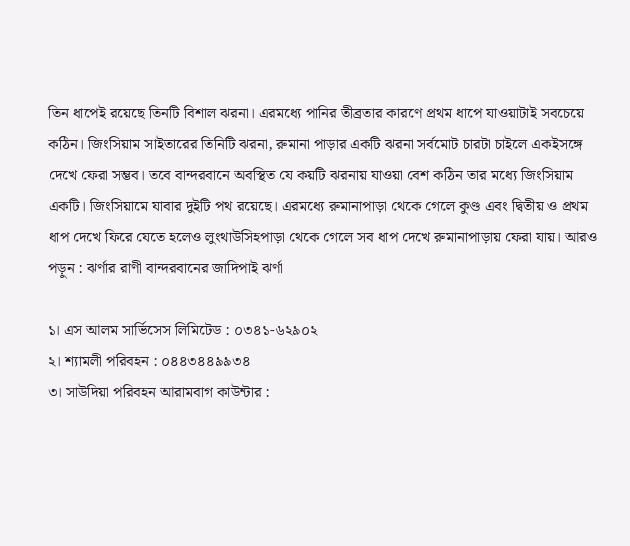তিন ধাপেই রয়েছে তিনটি বিশাল ঝরনা। এরমধ্যে পানির তীব্রতার কারণে প্রথম ধাপে যাওয়াটাই সবচেয়ে কঠিন। জিংসিয়াম সাইতারের তিনিটি ঝরনা, রুমানা পাড়ার একটি ঝরনা সর্বমোট চারটা চাইলে একইসঙ্গে দেখে ফেরা সম্ভব। তবে বান্দরবানে অবস্থিত যে কয়টি ঝরনায় যাওয়া বেশ কঠিন তার মধ্যে জিংসিয়াম একটি। জিংসিয়ামে যাবার দুইটি পথ রয়েছে। এরমধ্যে রুমানাপাড়া থেকে গেলে কুণ্ড এবং দ্বিতীয় ও প্রথম ধাপ দেখে ফিরে যেতে হলেও লুংথাউসিহপাড়া থেকে গেলে সব ধাপ দেখে রুমানাপাড়ায় ফেরা যায়। আরও পড়ুন : ঝর্ণার রাণী বান্দরবানের জাদিপাই ঝর্ণা

১। এস আলম সার্ভিসেস লিমিটেড : ০৩৪১-৬২৯০২
২। শ্যামলী পরিবহন : ০৪৪৩৪৪৯৯৩৪
৩। সাউদিয়া পরিবহন আরামবাগ কাউন্টার :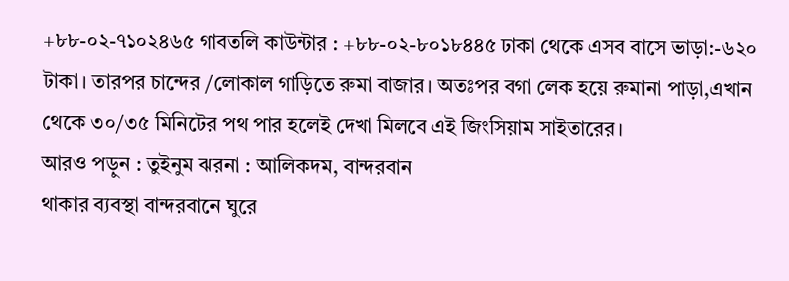+৮৮-০২-৭১০২৪৬৫ গাবতলি কাউন্টার : +৮৮-০২-৮০১৮৪৪৫ ঢাকা থেকে এসব বাসে ভাড়া:-৬২০ টাকা। তারপর চান্দের /লোকাল গাড়িতে রুমা বাজার। অতঃপর বগা লেক হয়ে রুমানা পাড়া,এখান থেকে ৩০/৩৫ মিনিটের পথ পার হলেই দেখা মিলবে এই জিংসিয়াম সাইতারের।
আরও পড়ুন : তুইনুম ঝরনা : আলিকদম, বান্দরবান
থাকার ব্যবস্থা বান্দরবানে ঘুরে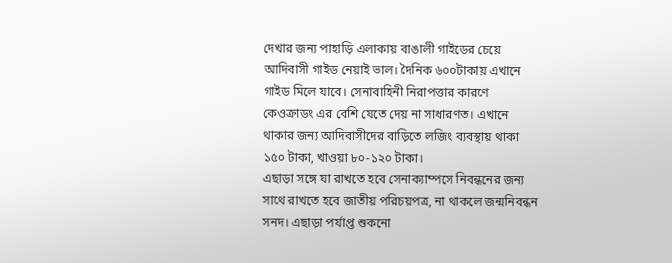দেখার জন্য পাহাড়ি এলাকায় বাঙালী গাইডের চেয়ে আদিবাসী গাইড নেয়াই ভাল। দৈনিক ৬০০টাকায় এখানে গাইড মিলে যাবে। সেনাবাহিনী নিরাপত্তার কারণে কেওক্রাডং এর বেশি যেতে দেয় না সাধারণত। এখানে থাকার জন্য আদিবাসীদের বাড়িতে লজিং ব্যবস্থায় থাকা ১৫০ টাকা, খাওয়া ৮০-১২০ টাকা।
এছাড়া সঙ্গে যা রাখতে হবে সেনাক্যাম্পসে নিবন্ধনের জন্য সাথে রাখতে হবে জাতীয় পরিচয়পত্র, না থাকলে জন্মনিবন্ধন সনদ। এছাড়া পর্যাপ্ত শুকনো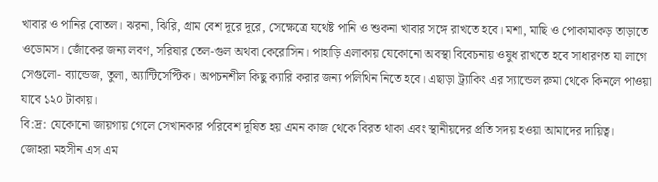খাবার ও পানির বোতল। ঝরনা, ঝিরি, গ্রাম বেশ দূরে দূরে, সেক্ষেত্রে যথেষ্ট পানি ও শুকনা খাবার সঙ্গে রাখতে হবে। মশা, মাছি ও পোকামাকড় তাড়াতে ওডোমস। জোঁকের জন্য লবণ, সরিষার তেল-গুল অথবা কেরোসিন। পাহাড়ি এলাকায় যেকোনো অবস্থা বিবেচনায় ওষুধ রাখতে হবে সাধারণত যা লাগে সেগুলো- ব্যান্ডেজ, তুলা, অ্যান্টিসেপ্টিক। অপচনশীল কিছু ক্যারি করার জন্য পলিথিন নিতে হবে। এছাড়া ট্র্যাকিং এর স্যান্ডেল রুমা থেকে কিনলে পাওয়া যাবে ১২০ টাকায়।
বি:দ্র: যেকোনো জায়গায় গেলে সেখানকার পরিবেশ দূষিত হয় এমন কাজ থেকে বিরত থাকা এবং স্থানীয়দের প্রতি সদয় হওয়া আমাদের দায়িত্ব।
জোহরা মহসীন এস এম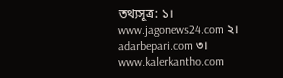তথ্যসূত্র: ১। www.jagonews24.com ২। adarbepari.com ৩। www.kalerkantho.com